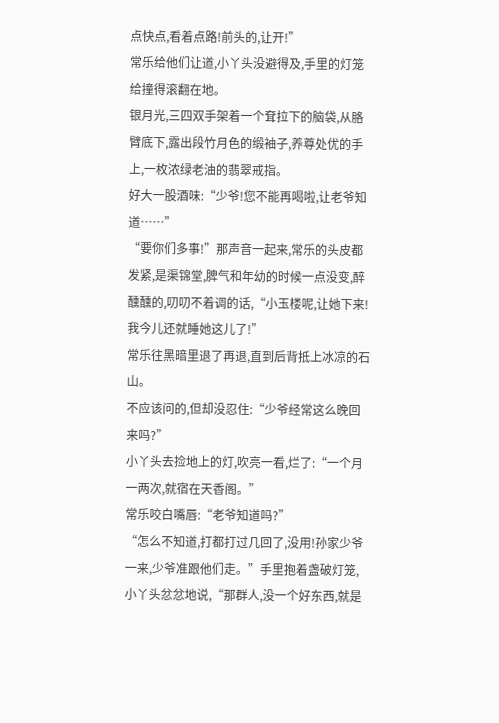点快点,看着点路!前头的,让开!”
常乐给他们让道,小丫头没避得及,手里的灯笼给撞得滚翻在地。
银月光,三四双手架着一个耷拉下的脑袋,从胳臂底下,露出段竹月色的缎袖子,养尊处优的手上,一枚浓绿老油的翡翠戒指。
好大一股酒味:“少爷!您不能再喝啦,让老爷知道……”
“要你们多事!”那声音一起来,常乐的头皮都发紧,是渠锦堂,脾气和年幼的时候一点没变,醉醺醺的,叨叨不着调的话,“小玉楼呢,让她下来!我今儿还就睡她这儿了!”
常乐往黑暗里退了再退,直到后背抵上冰凉的石山。
不应该问的,但却没忍住:“少爷经常这么晚回来吗?”
小丫头去捡地上的灯,吹亮一看,烂了:“一个月一两次,就宿在天香阁。”
常乐咬白嘴唇:“老爷知道吗?”
“怎么不知道,打都打过几回了,没用!孙家少爷一来,少爷准跟他们走。”手里抱着盏破灯笼,小丫头忿忿地说,“那群人,没一个好东西,就是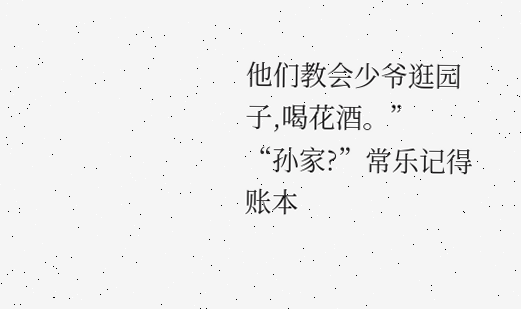他们教会少爷逛园子,喝花酒。”
“孙家?”常乐记得账本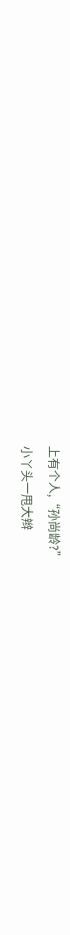上有个人,“孙尚龄?”
小丫头一甩大辫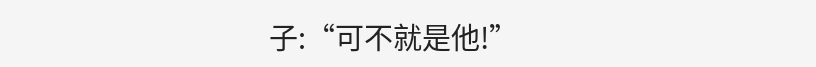子:“可不就是他!”